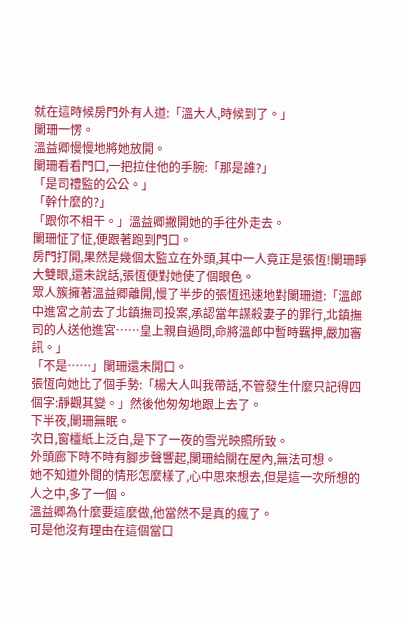就在這時候房門外有人道:「溫大人,時候到了。」
闌珊一愣。
溫益卿慢慢地將她放開。
闌珊看看門口,一把拉住他的手腕:「那是誰?」
「是司禮監的公公。」
「幹什麼的?」
「跟你不相干。」溫益卿撇開她的手往外走去。
闌珊怔了怔,便跟著跑到門口。
房門打開,果然是幾個太監立在外頭,其中一人竟正是張恆!闌珊睜大雙眼,還未說話,張恆便對她使了個眼色。
眾人簇擁著溫益卿離開,慢了半步的張恆迅速地對闌珊道:「溫郎中進宮之前去了北鎮撫司投案,承認當年謀殺妻子的罪行,北鎮撫司的人送他進宮……皇上親自過問,命將溫郎中暫時羈押,嚴加審訊。」
「不是……」闌珊還未開口。
張恆向她比了個手勢:「楊大人叫我帶話,不管發生什麼只記得四個字:靜觀其變。」然後他匆匆地跟上去了。
下半夜,闌珊無眠。
次日,窗欞紙上泛白,是下了一夜的雪光映照所致。
外頭廊下時不時有腳步聲響起,闌珊給關在屋內,無法可想。
她不知道外間的情形怎麼樣了,心中思來想去,但是這一次所想的人之中,多了一個。
溫益卿為什麼要這麼做,他當然不是真的瘋了。
可是他沒有理由在這個當口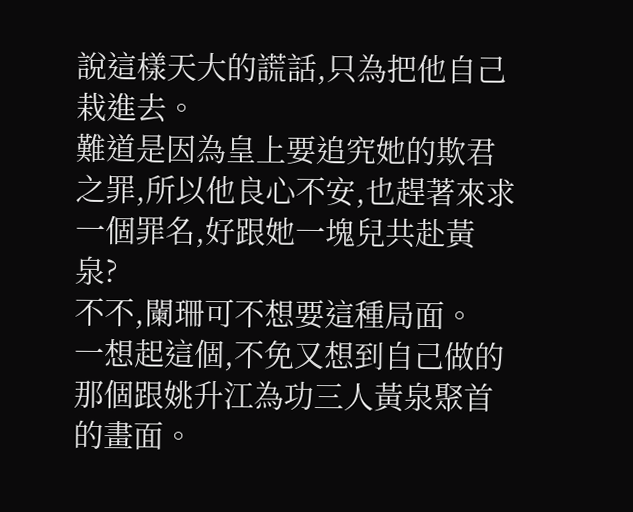說這樣天大的謊話,只為把他自己栽進去。
難道是因為皇上要追究她的欺君之罪,所以他良心不安,也趕著來求一個罪名,好跟她一塊兒共赴黃泉?
不不,闌珊可不想要這種局面。
一想起這個,不免又想到自己做的那個跟姚升江為功三人黃泉聚首的畫面。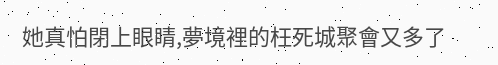她真怕閉上眼睛,夢境裡的枉死城聚會又多了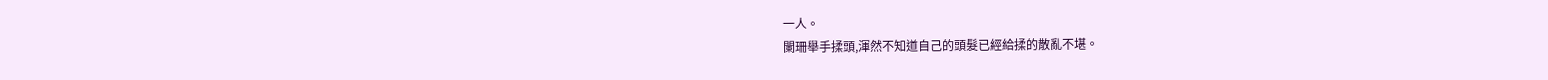一人。
闌珊舉手揉頭,渾然不知道自己的頭髮已經給揉的散亂不堪。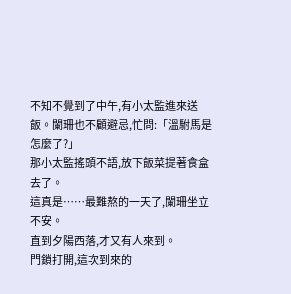不知不覺到了中午,有小太監進來送飯。闌珊也不顧避忌,忙問:「溫駙馬是怎麼了?」
那小太監搖頭不語,放下飯菜提著食盒去了。
這真是……最難熬的一天了,闌珊坐立不安。
直到夕陽西落,才又有人來到。
門鎖打開,這次到來的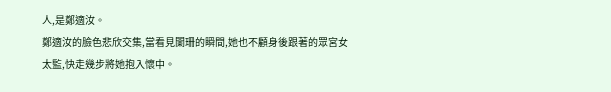人,是鄭適汝。
鄭適汝的臉色悲欣交集,當看見闌珊的瞬間,她也不顧身後跟著的眾宮女太監,快走幾步將她抱入懷中。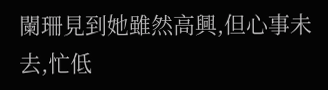闌珊見到她雖然高興,但心事未去,忙低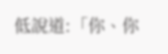低說道:「你、你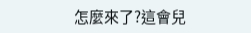怎麼來了?這會兒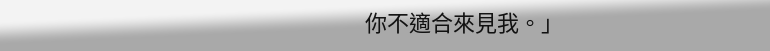你不適合來見我。」